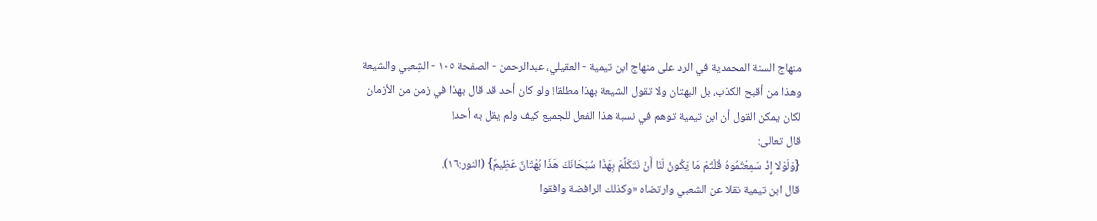منهاج السنة المحمدية في الرد على منهاج ابن تيمية - العقيلي، عبدالرحمن - الصفحة ١٠٥ - الشِعبي والشيعة
وهذا من أقبح الكذب، بل البهتان ولا تقول الشيعة بهذا مطلقا! ولو كان أحد قد قال بهذا في زمن من الأزمان لكان يمكن القول أن ابن تيمية توهم في نسبة هذا الفعل للجميع كيف ولم يقل به أحد!
قال تعالى:
{وَلَوْلا إِذْ سَمِعْتُمُوهُ قُلْتُمْ مَا يَكُونُ لَنَا أَنْ نَتَكَلَّمَ بِهَذَا سُبْحَانَكَ هَذَا بُهْتَانٌ عَظِيمٌ} (النور:١٦).
قال ابن تيمية نقلا عن الشعبي وارتضاه «وكذلك الرافضة وافقوا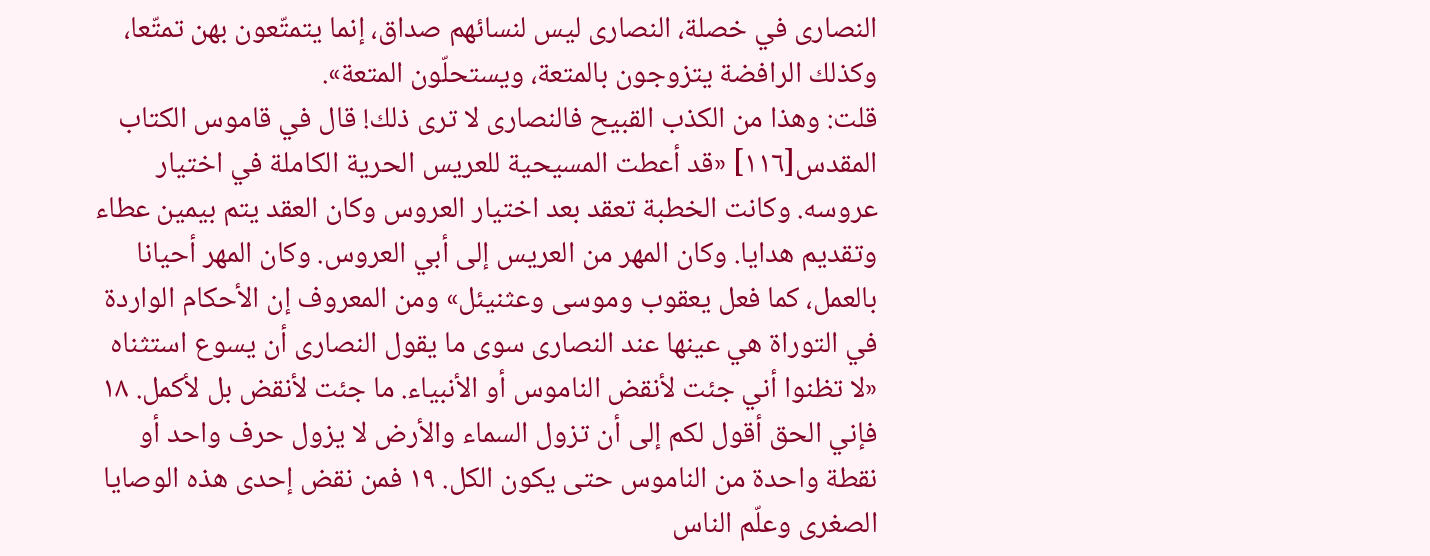النصارى في خصلة، النصارى ليس لنسائهم صداق، إنما يتمتّعون بهن تمتّعا، وكذلك الرافضة يتزوجون بالمتعة، ويستحلّون المتعة».
قلت: وهذا من الكذب القبيح فالنصارى لا ترى ذلك! قال في قاموس الكتاب المقدس[١١٦] «قد أعطت المسيحية للعريس الحرية الكاملة في اختيار عروسه. وكانت الخطبة تعقد بعد اختيار العروس وكان العقد يتم بيمين عطاء وتقديم هدايا. وكان المهر من العريس إلى أبي العروس. وكان المهر أحيانا بالعمل، كما فعل يعقوب وموسى وعثنيئل» ومن المعروف إن الأحكام الواردة في التوراة هي عينها عند النصارى سوى ما يقول النصارى أن يسوع استثناه «لا تظنوا أني جئت لأنقض الناموس أو الأنبياء. ما جئت لأنقض بل لأكمل. ١٨ فإني الحق أقول لكم إلى أن تزول السماء والأرض لا يزول حرف واحد أو نقطة واحدة من الناموس حتى يكون الكل. ١٩ فمن نقض إحدى هذه الوصايا الصغرى وعلّم الناس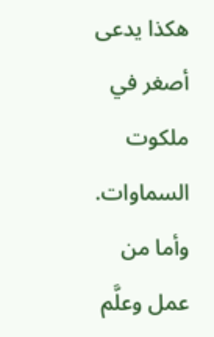هكذا يدعى أصغر في ملكوت السماوات. وأما من عمل وعلَّم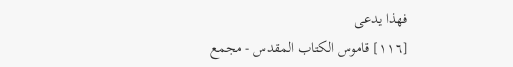فهذا يدعى
[١١٦] قاموس الكتاب المقدس - مجمع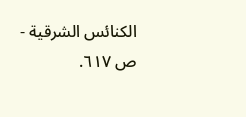الكنائس الشرقية - ص ٦١٧.